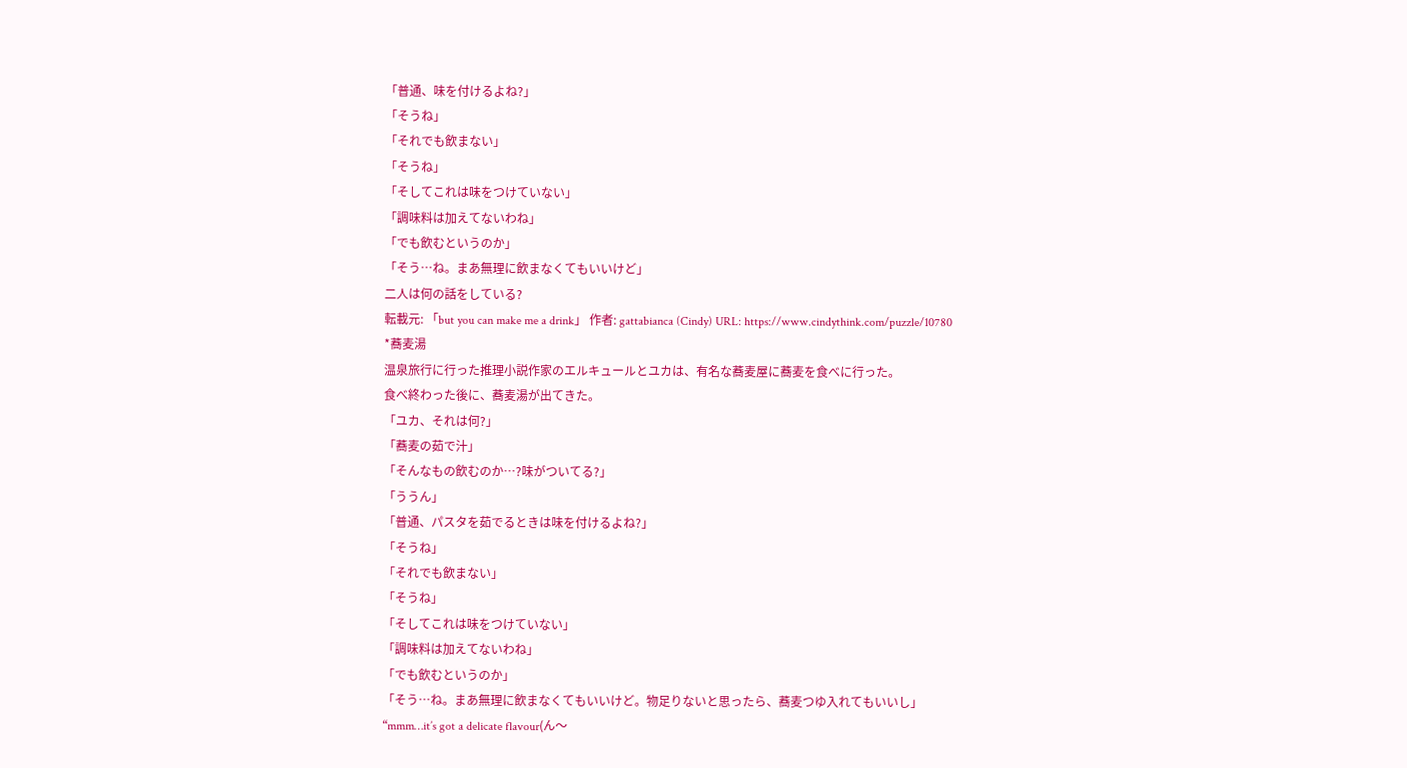「普通、味を付けるよね?」
「そうね」
「それでも飲まない」
「そうね」
「そしてこれは味をつけていない」
「調味料は加えてないわね」
「でも飲むというのか」
「そう…ね。まあ無理に飲まなくてもいいけど」
二人は何の話をしている?
転載元: 「but you can make me a drink」 作者: gattabianca (Cindy) URL: https://www.cindythink.com/puzzle/10780
*蕎麦湯
温泉旅行に行った推理小説作家のエルキュールとユカは、有名な蕎麦屋に蕎麦を食べに行った。
食べ終わった後に、蕎麦湯が出てきた。
「ユカ、それは何?」
「蕎麦の茹で汁」
「そんなもの飲むのか…?味がついてる?」
「ううん」
「普通、パスタを茹でるときは味を付けるよね?」
「そうね」
「それでも飲まない」
「そうね」
「そしてこれは味をつけていない」
「調味料は加えてないわね」
「でも飲むというのか」
「そう…ね。まあ無理に飲まなくてもいいけど。物足りないと思ったら、蕎麦つゆ入れてもいいし」
“mmm…it’s got a delicate flavour(ん〜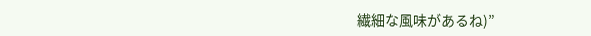繊細な風味があるね)”